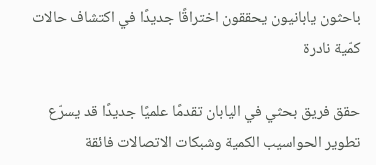باحثون يابانيون يحققون اختراقًا جديدًا في اكتشاف حالات كمّية نادرة

حقق فريق بحثي في اليابان تقدمًا علميًا جديدًا قد يسرّع تطوير الحواسيب الكمية وشبكات الاتصالات فائقة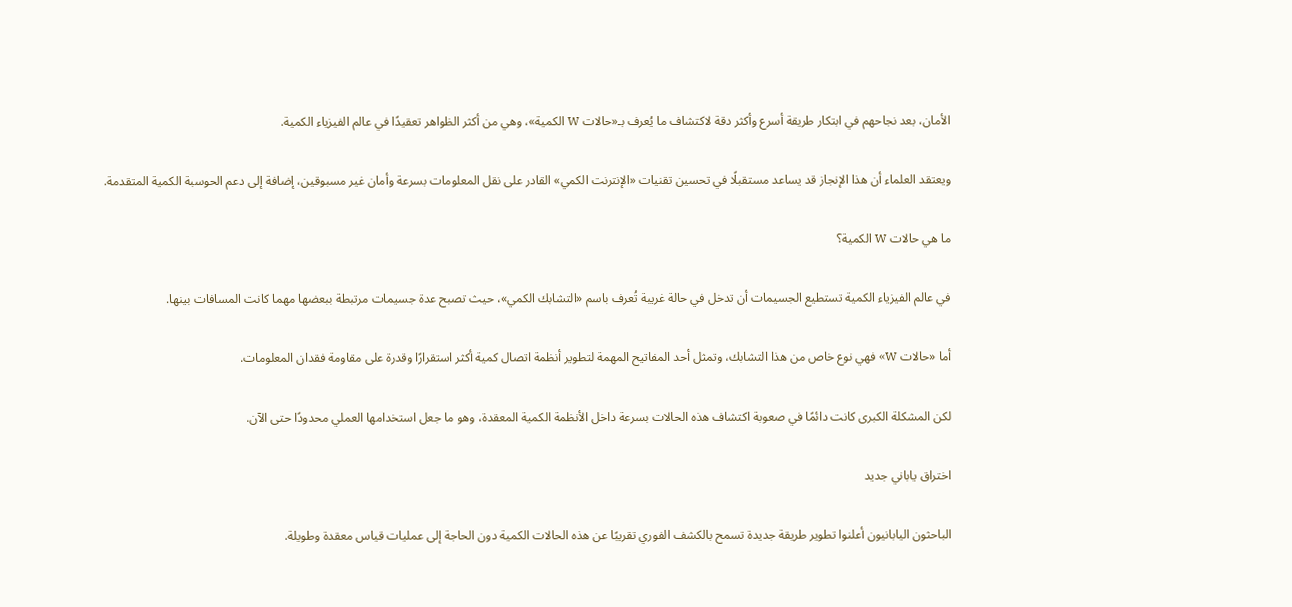الأمان، بعد نجاحهم في ابتكار طريقة أسرع وأكثر دقة لاكتشاف ما يُعرف بـ«حالات W الكمية»، وهي من أكثر الظواهر تعقيدًا في عالم الفيزياء الكمية.

ويعتقد العلماء أن هذا الإنجاز قد يساعد مستقبلًا في تحسين تقنيات «الإنترنت الكمي» القادر على نقل المعلومات بسرعة وأمان غير مسبوقين، إضافة إلى دعم الحوسبة الكمية المتقدمة.

ما هي حالات W الكمية؟

في عالم الفيزياء الكمية تستطيع الجسيمات أن تدخل في حالة غريبة تُعرف باسم «التشابك الكمي»، حيث تصبح عدة جسيمات مرتبطة ببعضها مهما كانت المسافات بينها.

أما «حالات W» فهي نوع خاص من هذا التشابك، وتمثل أحد المفاتيح المهمة لتطوير أنظمة اتصال كمية أكثر استقرارًا وقدرة على مقاومة فقدان المعلومات.

لكن المشكلة الكبرى كانت دائمًا في صعوبة اكتشاف هذه الحالات بسرعة داخل الأنظمة الكمية المعقدة، وهو ما جعل استخدامها العملي محدودًا حتى الآن.

اختراق ياباني جديد

الباحثون اليابانيون أعلنوا تطوير طريقة جديدة تسمح بالكشف الفوري تقريبًا عن هذه الحالات الكمية دون الحاجة إلى عمليات قياس معقدة وطويلة.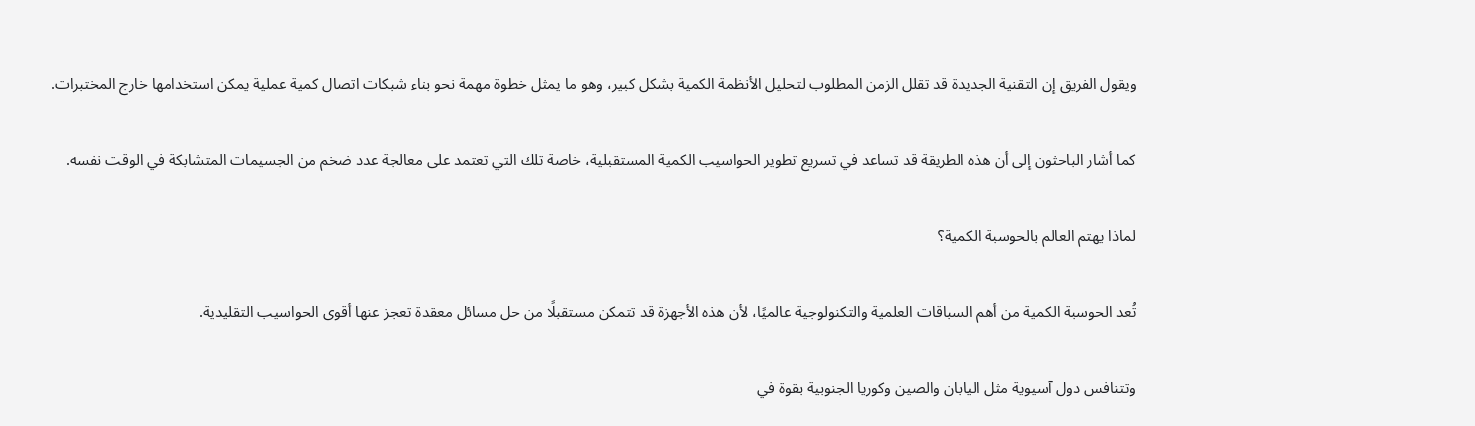ويقول الفريق إن التقنية الجديدة قد تقلل الزمن المطلوب لتحليل الأنظمة الكمية بشكل كبير، وهو ما يمثل خطوة مهمة نحو بناء شبكات اتصال كمية عملية يمكن استخدامها خارج المختبرات.

كما أشار الباحثون إلى أن هذه الطريقة قد تساعد في تسريع تطوير الحواسيب الكمية المستقبلية، خاصة تلك التي تعتمد على معالجة عدد ضخم من الجسيمات المتشابكة في الوقت نفسه.

لماذا يهتم العالم بالحوسبة الكمية؟

تُعد الحوسبة الكمية من أهم السباقات العلمية والتكنولوجية عالميًا، لأن هذه الأجهزة قد تتمكن مستقبلًا من حل مسائل معقدة تعجز عنها أقوى الحواسيب التقليدية.

وتتنافس دول آسيوية مثل اليابان والصين وكوريا الجنوبية بقوة في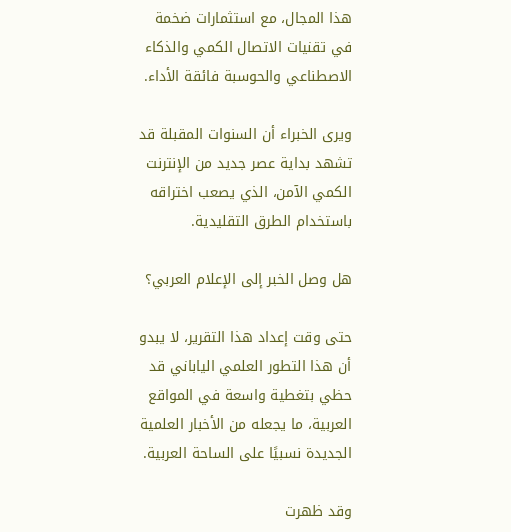هذا المجال، مع استثمارات ضخمة في تقنيات الاتصال الكمي والذكاء الاصطناعي والحوسبة فائقة الأداء.

ويرى الخبراء أن السنوات المقبلة قد تشهد بداية عصر جديد من الإنترنت الكمي الآمن، الذي يصعب اختراقه باستخدام الطرق التقليدية.

هل وصل الخبر إلى الإعلام العربي؟

حتى وقت إعداد هذا التقرير، لا يبدو أن هذا التطور العلمي الياباني قد حظي بتغطية واسعة في المواقع العربية، ما يجعله من الأخبار العلمية الجديدة نسبيًا على الساحة العربية.

وقد ظهرت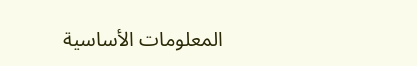المعلومات الأساسية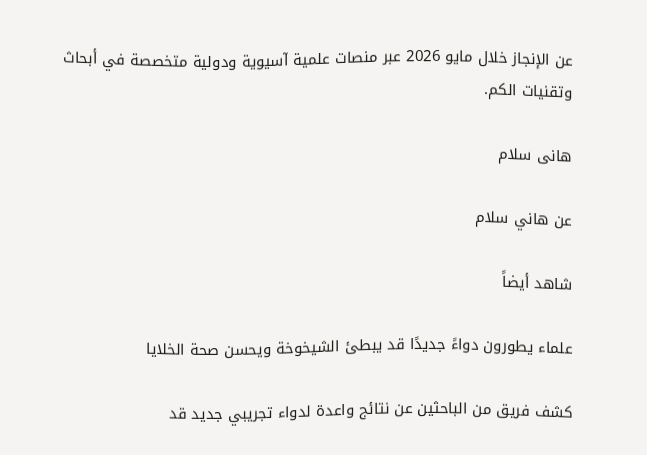عن الإنجاز خلال مايو 2026 عبر منصات علمية آسيوية ودولية متخصصة في أبحاث وتقنيات الكم.

هانى سلام

عن هاني سلام

شاهد أيضاً

علماء يطورون دواءً جديدًا قد يبطئ الشيخوخة ويحسن صحة الخلايا

كشف فريق من الباحثين عن نتائج واعدة لدواء تجريبي جديد قد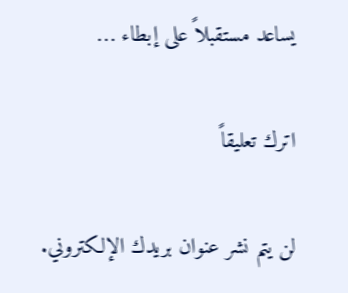يساعد مستقبلاً على إبطاء …

اترك تعليقاً

لن يتم نشر عنوان بريدك الإلكتروني.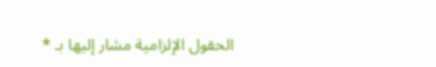الحقول الإلزامية مشار إليها بـ *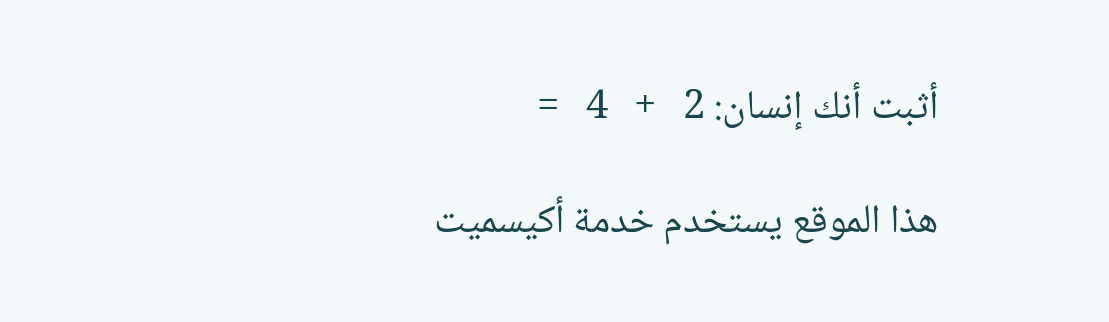أثبت أنك إنسان: 2   +   4   =

هذا الموقع يستخدم خدمة أكيسميت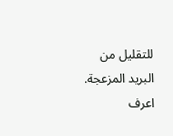للتقليل من البريد المزعجة. اعرف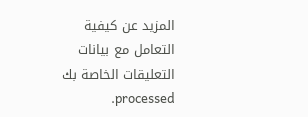المزيد عن كيفية التعامل مع بيانات التعليقات الخاصة بك processed.